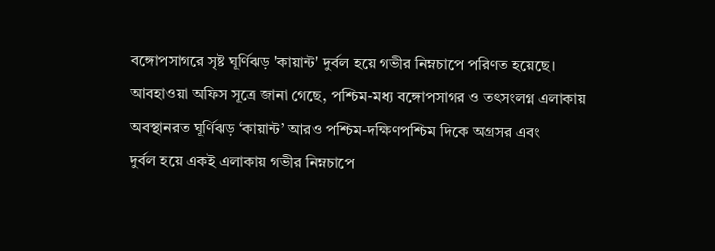বঙ্গোপসাগরে সৃষ্ট ঘূর্ণিঝড় 'কায়ান্ট' দুর্বল হয়ে গভীর নিম্নচাপে পরিণত হয়েছে।
আবহাওয়া অফিস সূত্রে জানা গেছে, পশ্চিম-মধ্য বঙ্গোপসাগর ও তৎসংলগ্ন এলাকায়
অবস্থানরত ঘূর্ণিঝড় ‘কায়ান্ট’ আরও পশ্চিম-দক্ষিণপশ্চিম দিকে অগ্রসর এবং
দুর্বল হয়ে একই এলাকায় গভীর নিম্নচাপে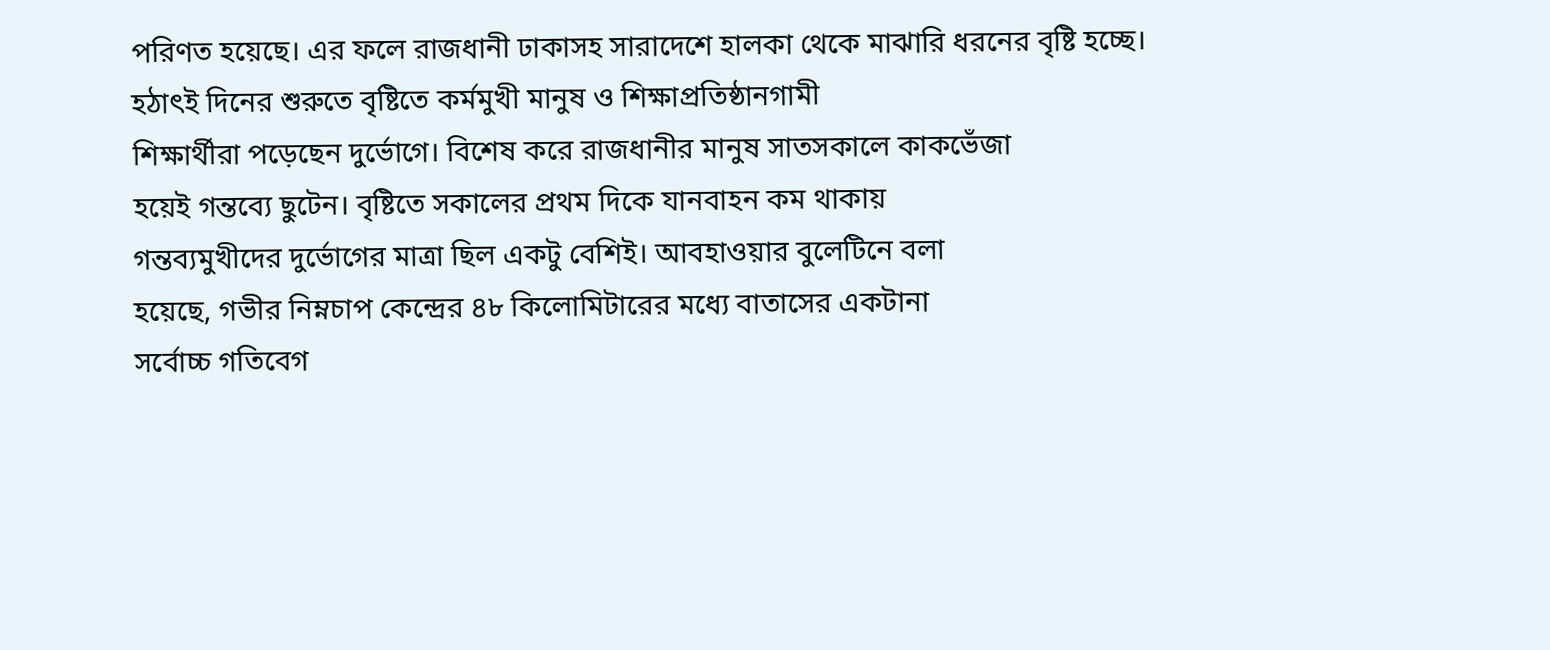পরিণত হয়েছে। এর ফলে রাজধানী ঢাকাসহ সারাদেশে হালকা থেকে মাঝারি ধরনের বৃষ্টি হচ্ছে।
হঠাৎই দিনের শুরুতে বৃষ্টিতে কর্মমুখী মানুষ ও শিক্ষাপ্রতিষ্ঠানগামী
শিক্ষার্থীরা পড়েছেন দুর্ভোগে। বিশেষ করে রাজধানীর মানুষ সাতসকালে কাকভেঁজা
হয়েই গন্তব্যে ছুটেন। বৃষ্টিতে সকালের প্রথম দিকে যানবাহন কম থাকায়
গন্তব্যমুখীদের দুর্ভোগের মাত্রা ছিল একটু বেশিই। আবহাওয়ার বুলেটিনে বলা
হয়েছে, গভীর নিম্নচাপ কেন্দ্রের ৪৮ কিলোমিটারের মধ্যে বাতাসের একটানা
সর্বোচ্চ গতিবেগ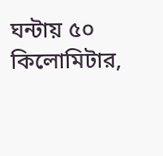ঘন্টায় ৫০ কিলোমিটার,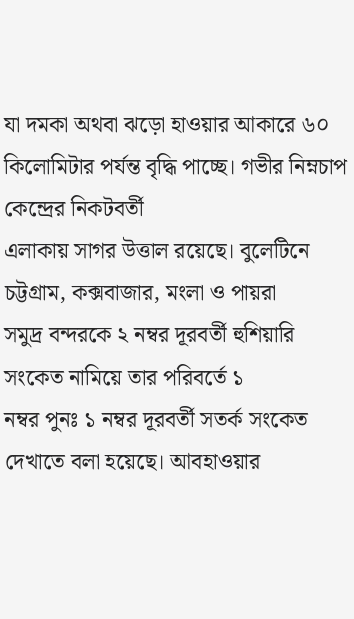যা দমকা অথবা ঝড়ো হাওয়ার আকারে ৬০
কিলোমিটার পর্যন্ত বৃদ্ধি পাচ্ছে। গভীর নিম্নচাপ কেন্দ্রের নিকটবর্তী
এলাকায় সাগর উত্তাল রয়েছে। বুলেটিনে চট্টগ্রাম, কক্সবাজার, মংলা ও পায়রা
সমুদ্র বন্দরকে ২ নম্বর দূরবর্তী হুশিয়ারি সংকেত নামিয়ে তার পরিবর্তে ১
নম্বর পুনঃ ১ নম্বর দূরবর্তী সতর্ক সংকেত দেখাতে বলা হয়েছে। আবহাওয়ার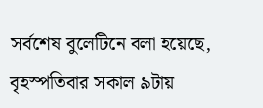সর্বশেষ বুলেটিনে বলা হয়েছে, বৃহস্পতিবার সকাল ৯টায়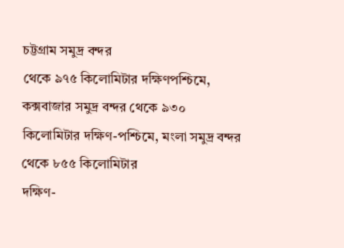চট্টগ্রাম সমুদ্র বন্দর
থেকে ৯৭৫ কিলোমিটার দক্ষিণপশ্চিমে, কক্সবাজার সমুদ্র বন্দর থেকে ৯৩০
কিলোমিটার দক্ষিণ-পশ্চিমে, মংলা সমুদ্র বন্দর থেকে ৮৫৫ কিলোমিটার
দক্ষিণ-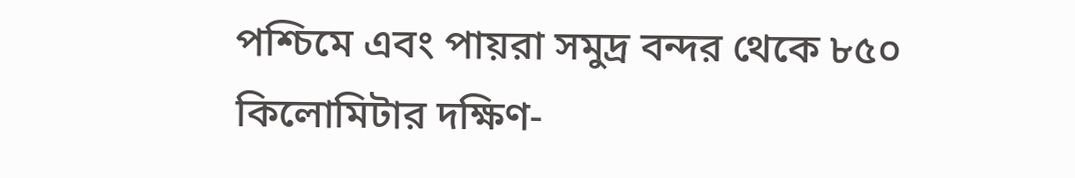পশ্চিমে এবং পায়রা সমুদ্র বন্দর থেকে ৮৫০ কিলোমিটার দক্ষিণ-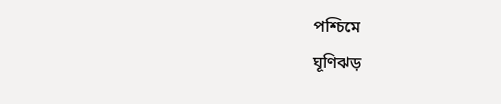পশ্চিমে
ঘূণিঝড়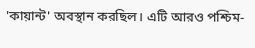'কায়ান্ট' অবস্থান করছিল। এটি আরও পশ্চিম-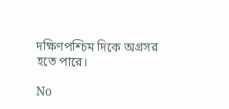দক্ষিণপশ্চিম দিকে অগ্রসর
হতে পারে।

No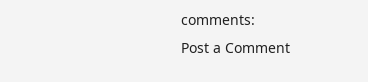comments:
Post a Comment